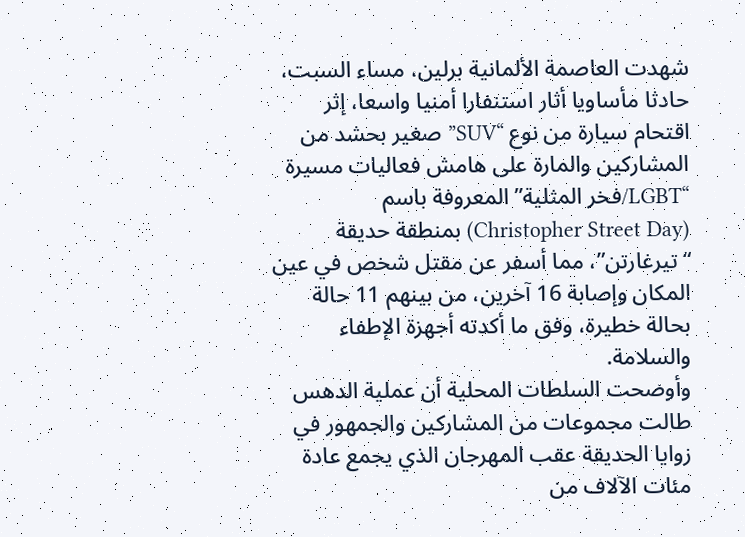شهدت العاصمة الألمانية برلين، مساء السبت، حادثا مأساويا أثار استنفارا أمنيا واسعا، إثر اقتحام سيارة من نوع “SUV” صغير بحشد من المشاركين والمارة على هامش فعاليات مسيرة “LGBT/فخر المثلية” المعروفة باسم (Christopher Street Day) بمنطقة حديقة “تيرغارتن”، مما أسفر عن مقتل شخص في عين المكان وإصابة 16 آخرين، من بينهم 11 حالة بحالة خطيرة، وفق ما أكدته أجهزة الإطفاء والسلامة.
وأوضحت السلطات المحلية أن عملية الدهس طالت مجموعات من المشاركين والجمهور في زوايا الحديقة عقب المهرجان الذي يجمع عادة مئات الآلاف من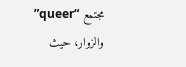مجتمع “queer” والزوار، حيث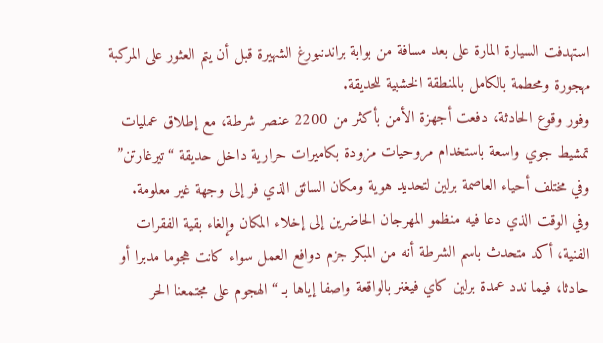استهدفت السيارة المارة على بعد مسافة من بوابة براندنبورغ الشهيرة قبل أن يتم العثور على المركبة مهجورة ومحطمة بالكامل بالمنطقة الخشبية للحديقة.
وفور وقوع الحادثة، دفعت أجهزة الأمن بأكثر من 2200 عنصر شرطة، مع إطلاق عمليات تمشيط جوي واسعة باستخدام مروحيات مزودة بكاميرات حرارية داخل حديقة “تيرغارتن” وفي مختلف أحياء العاصمة برلين لتحديد هوية ومكان السائق الذي فر إلى وجهة غير معلومة.
وفي الوقت الذي دعا فيه منظمو المهرجان الحاضرين إلى إخلاء المكان وإلغاء بقية الفقرات الفنية، أكد متحدث باسم الشرطة أنه من المبكر جزم دوافع العمل سواء كانت هجوما مدبرا أو حادثا، فيما ندد عمدة برلين كاي فيغنر بالواقعة واصفا إياها بـ “الهجوم على مجتمعنا الحر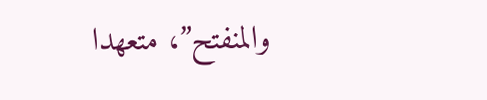والمنفتح”، متعهدا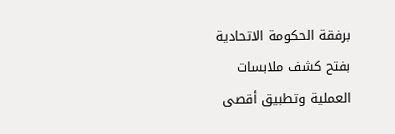برفقة الحكومة الاتحادية بفتح كشف ملابسات العملية وتطبيق أقصى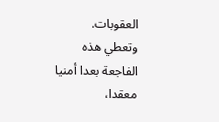العقوبات.
وتعطي هذه الفاجعة بعدا أمنيا معقدا،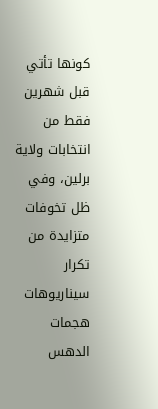كونها تأتي قبل شهرين فقط من انتخابات ولاية برلين، وفي ظل تخوفات متزايدة من تكرار سيناريوهات هجمات الدهس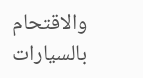والاقتحام بالسيارات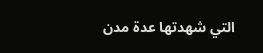التي شهدتها عدة مدن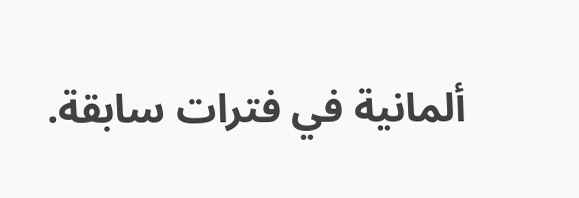ألمانية في فترات سابقة.